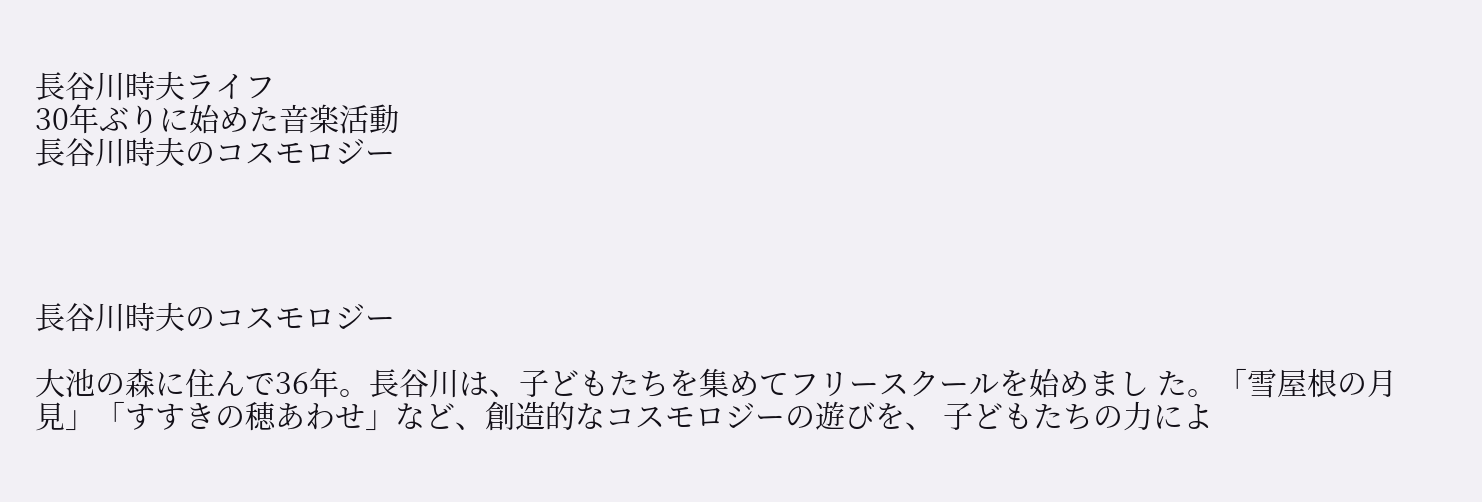長谷川時夫ライフ
30年ぶりに始めた音楽活動
長谷川時夫のコスモロジー




長谷川時夫のコスモロジー

大池の森に住んで36年。長谷川は、子どもたちを集めてフリースクールを始めまし た。「雪屋根の月見」「すすきの穂あわせ」など、創造的なコスモロジーの遊びを、 子どもたちの力によ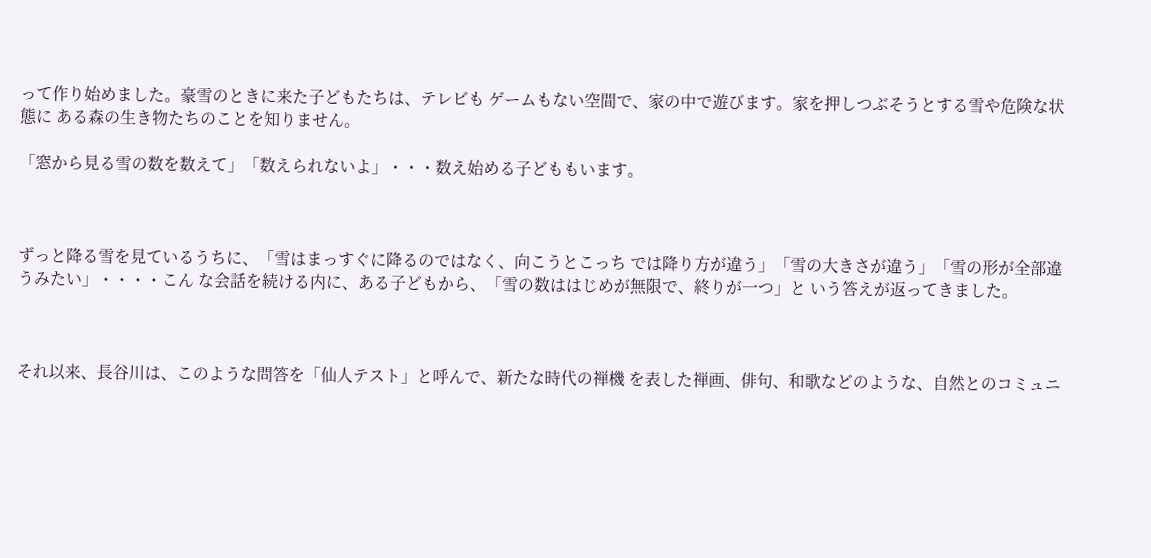って作り始めました。豪雪のときに来た子どもたちは、テレビも ゲームもない空間で、家の中で遊びます。家を押しつぶそうとする雪や危険な状態に ある森の生き物たちのことを知りません。

「窓から見る雪の数を数えて」「数えられないよ」・・・数え始める子どももいます。



ずっと降る雪を見ているうちに、「雪はまっすぐに降るのではなく、向こうとこっち では降り方が違う」「雪の大きさが違う」「雪の形が全部違うみたい」・・・・こん な会話を続ける内に、ある子どもから、「雪の数ははじめが無限で、終りが一つ」と いう答えが返ってきました。



それ以来、長谷川は、このような問答を「仙人テスト」と呼んで、新たな時代の禅機 を表した禅画、俳句、和歌などのような、自然とのコミュニ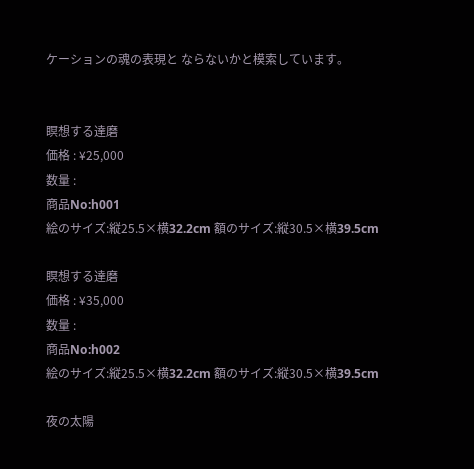ケーションの魂の表現と ならないかと模索しています。


瞑想する達磨
価格 : ¥25,000
数量 :
商品No:h001
絵のサイズ:縦25.5×横32.2cm 額のサイズ:縦30.5×横39.5cm

瞑想する達磨
価格 : ¥35,000
数量 :
商品No:h002
絵のサイズ:縦25.5×横32.2cm 額のサイズ:縦30.5×横39.5cm

夜の太陽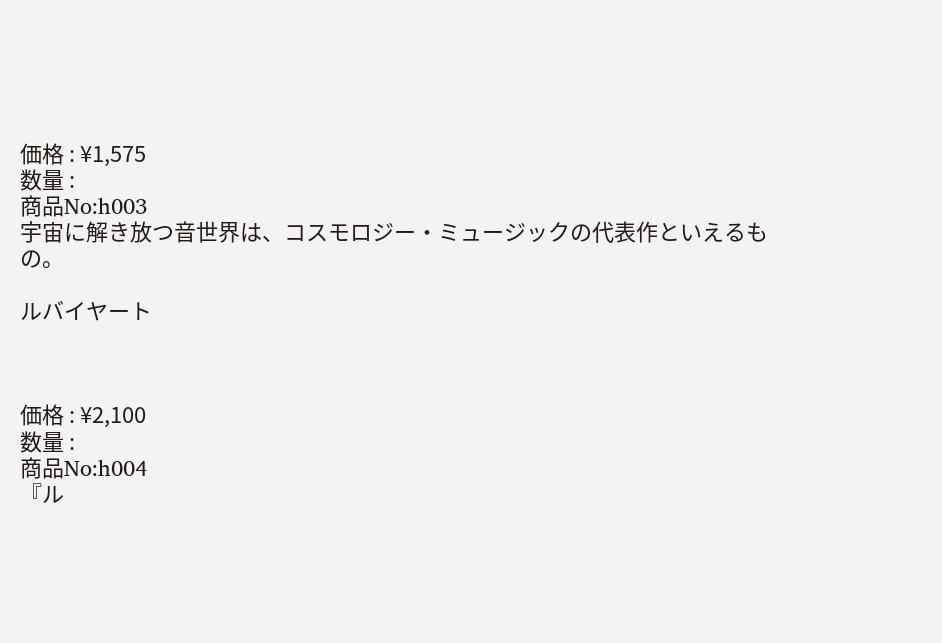価格 : ¥1,575
数量 :
商品No:h003
宇宙に解き放つ音世界は、コスモロジー・ミュージックの代表作といえるもの。

ルバイヤート



価格 : ¥2,100
数量 :
商品No:h004
『ル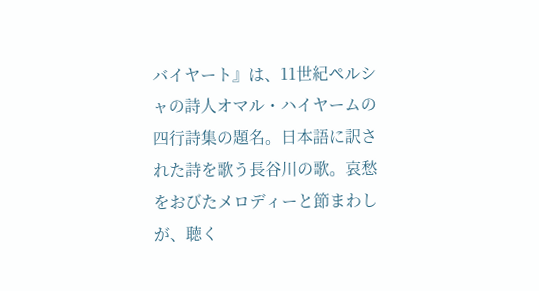バイヤート』は、11世紀ペルシャの詩人オマル・ハイヤームの四行詩集の題名。日本語に訳された詩を歌う長谷川の歌。哀愁をおびたメロディーと節まわしが、聴く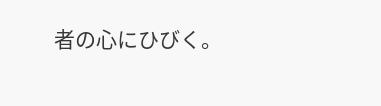者の心にひびく。